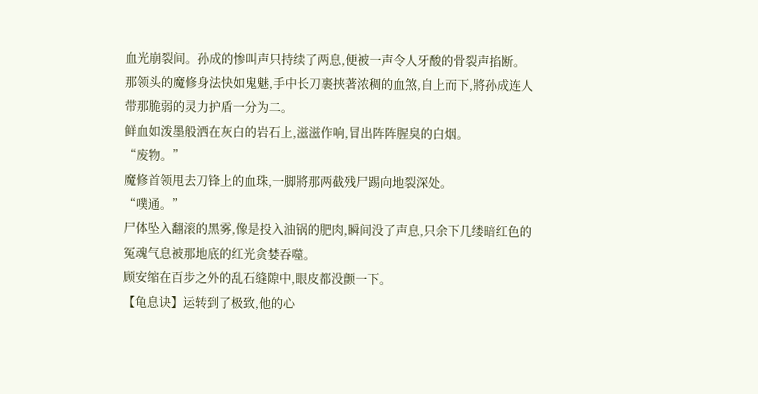血光崩裂间。孙成的惨叫声只持续了两息,便被一声令人牙酸的骨裂声掐断。
那领头的魔修身法快如鬼魅,手中长刀裹挟著浓稠的血煞,自上而下,將孙成连人带那脆弱的灵力护盾一分为二。
鲜血如泼墨般洒在灰白的岩石上,滋滋作响,冒出阵阵腥臭的白烟。
“废物。”
魔修首领甩去刀锋上的血珠,一脚將那两截残尸踢向地裂深处。
“噗通。”
尸体坠入翻滚的黑雾,像是投入油锅的肥肉,瞬间没了声息,只余下几缕暗红色的冤魂气息被那地底的红光贪婪吞噬。
顾安缩在百步之外的乱石缝隙中,眼皮都没颤一下。
【龟息诀】运转到了极致,他的心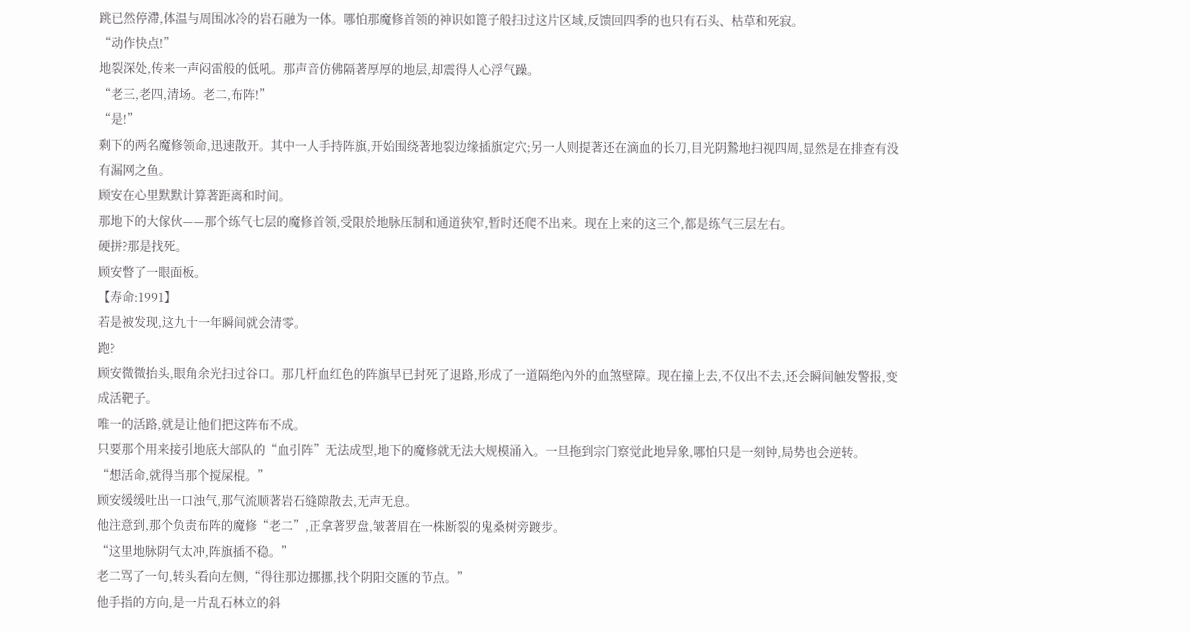跳已然停滯,体温与周围冰冷的岩石融为一体。哪怕那魔修首领的神识如篦子般扫过这片区域,反馈回四季的也只有石头、枯草和死寂。
“动作快点!”
地裂深处,传来一声闷雷般的低吼。那声音仿佛隔著厚厚的地层,却震得人心浮气躁。
“老三,老四,清场。老二,布阵!”
“是!”
剩下的两名魔修领命,迅速散开。其中一人手持阵旗,开始围绕著地裂边缘插旗定穴;另一人则提著还在滴血的长刀,目光阴鷙地扫视四周,显然是在排查有没有漏网之鱼。
顾安在心里默默计算著距离和时间。
那地下的大傢伙——那个练气七层的魔修首领,受限於地脉压制和通道狭窄,暂时还爬不出来。现在上来的这三个,都是练气三层左右。
硬拼?那是找死。
顾安瞥了一眼面板。
【寿命:1991】
若是被发现,这九十一年瞬间就会清零。
跑?
顾安微微抬头,眼角余光扫过谷口。那几杆血红色的阵旗早已封死了退路,形成了一道隔绝內外的血煞壁障。现在撞上去,不仅出不去,还会瞬间触发警报,变成活靶子。
唯一的活路,就是让他们把这阵布不成。
只要那个用来接引地底大部队的“血引阵”无法成型,地下的魔修就无法大规模涌入。一旦拖到宗门察觉此地异象,哪怕只是一刻钟,局势也会逆转。
“想活命,就得当那个搅屎棍。”
顾安缓缓吐出一口浊气,那气流顺著岩石缝隙散去,无声无息。
他注意到,那个负责布阵的魔修“老二”,正拿著罗盘,皱著眉在一株断裂的鬼桑树旁踱步。
“这里地脉阴气太冲,阵旗插不稳。”
老二骂了一句,转头看向左侧,“得往那边挪挪,找个阴阳交匯的节点。”
他手指的方向,是一片乱石林立的斜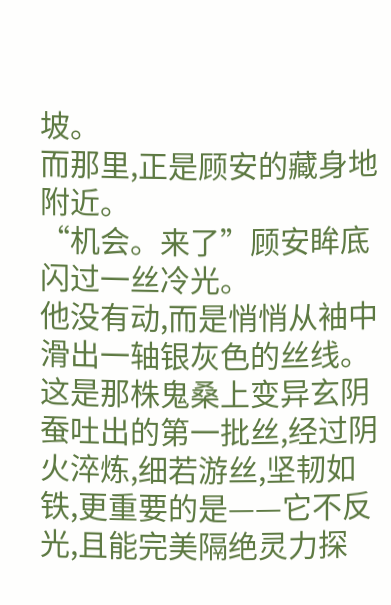坡。
而那里,正是顾安的藏身地附近。
“机会。来了”顾安眸底闪过一丝冷光。
他没有动,而是悄悄从袖中滑出一轴银灰色的丝线。
这是那株鬼桑上变异玄阴蚕吐出的第一批丝,经过阴火淬炼,细若游丝,坚韧如铁,更重要的是——它不反光,且能完美隔绝灵力探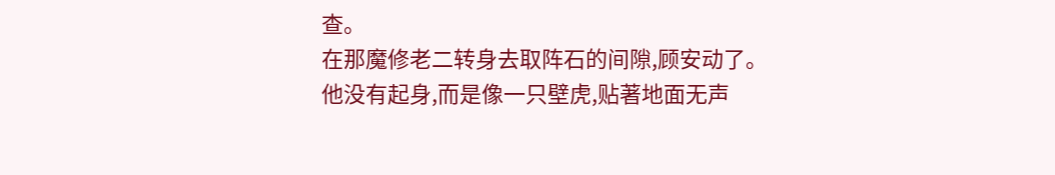查。
在那魔修老二转身去取阵石的间隙,顾安动了。
他没有起身,而是像一只壁虎,贴著地面无声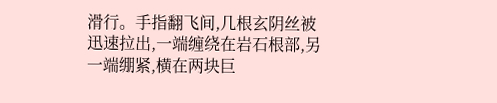滑行。手指翻飞间,几根玄阴丝被迅速拉出,一端缠绕在岩石根部,另一端绷紧,横在两块巨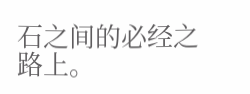石之间的必经之路上。